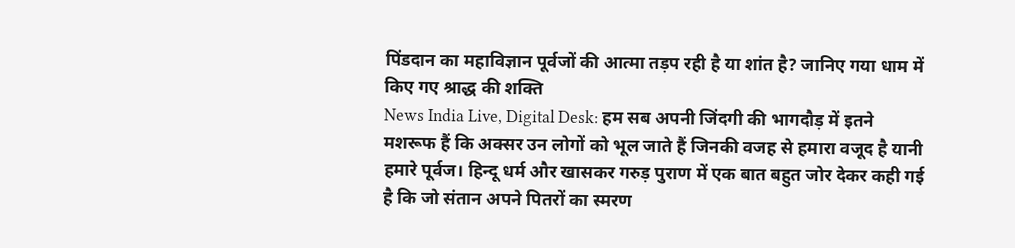पिंडदान का महाविज्ञान पूर्वजों की आत्मा तड़प रही है या शांत है? जानिए गया धाम में किए गए श्राद्ध की शक्ति
News India Live, Digital Desk: हम सब अपनी जिंदगी की भागदौड़ में इतने मशरूफ हैं कि अक्सर उन लोगों को भूल जाते हैं जिनकी वजह से हमारा वजूद है यानी हमारे पूर्वज। हिन्दू धर्म और खासकर गरुड़ पुराण में एक बात बहुत जोर देकर कही गई है कि जो संतान अपने पितरों का स्मरण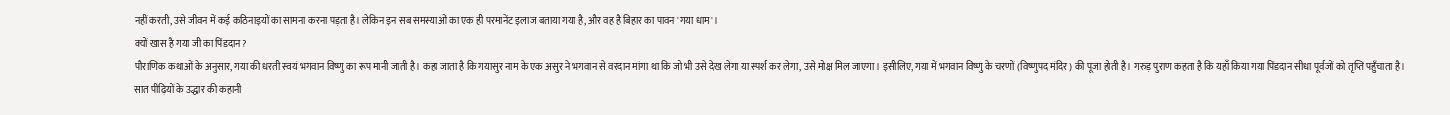नहीं करती, उसे जीवन में कई कठिनाइयों का सामना करना पड़ता है। लेकिन इन सब समस्याओं का एक ही परमानेंट इलाज बताया गया है, और वह है बिहार का पावन 'गया धाम'।
क्यों खास है गया जी का पिंडदान?
पौराणिक कथाओं के अनुसार, गया की धरती स्वयं भगवान विष्णु का रूप मानी जाती है। कहा जाता है कि गयासुर नाम के एक असुर ने भगवान से वरदान मांगा था कि जो भी उसे देख लेगा या स्पर्श कर लेगा, उसे मोक्ष मिल जाएगा। इसीलिए, गया में भगवान विष्णु के चरणों (विष्णुपद मंदिर) की पूजा होती है। गरुड़ पुराण कहता है कि यहाँ किया गया पिंडदान सीधा पूर्वजों को तृप्ति पहुँचाता है।
सात पीढ़ियों के उद्धार की कहानी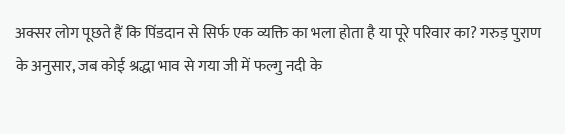अक्सर लोग पूछते हैं कि पिंडदान से सिर्फ एक व्यक्ति का भला होता है या पूरे परिवार का? गरुड़ पुराण के अनुसार, जब कोई श्रद्धा भाव से गया जी में फल्गु नदी के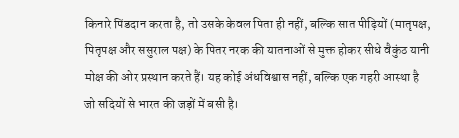किनारे पिंडदान करता है, तो उसके केवल पिता ही नहीं, बल्कि सात पीढ़ियों (मातृपक्ष, पितृपक्ष और ससुराल पक्ष) के पितर नरक की यातनाओं से मुक्त होकर सीधे वैकुंठ यानी मोक्ष की ओर प्रस्थान करते हैं। यह कोई अंधविश्वास नहीं, बल्कि एक गहरी आस्था है जो सदियों से भारत की जड़ों में बसी है।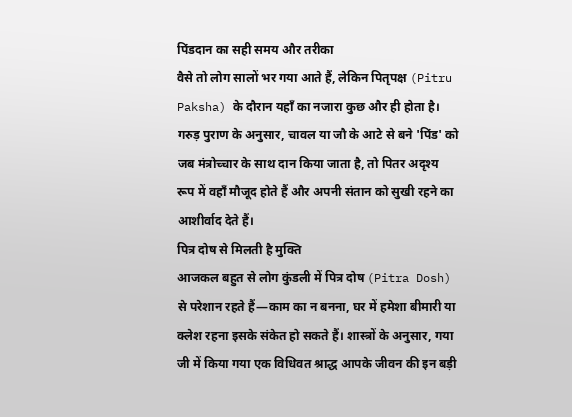पिंडदान का सही समय और तरीका
वैसे तो लोग सालों भर गया आते हैं, लेकिन पितृपक्ष (Pitru Paksha) के दौरान यहाँ का नजारा कुछ और ही होता है। गरुड़ पुराण के अनुसार, चावल या जौ के आटे से बने 'पिंड' को जब मंत्रोच्चार के साथ दान किया जाता है, तो पितर अदृश्य रूप में वहाँ मौजूद होते हैं और अपनी संतान को सुखी रहने का आशीर्वाद देते हैं।
पित्र दोष से मिलती है मुक्ति
आजकल बहुत से लोग कुंडली में पित्र दोष (Pitra Dosh) से परेशान रहते हैं—काम का न बनना, घर में हमेशा बीमारी या क्लेश रहना इसके संकेत हो सकते हैं। शास्त्रों के अनुसार, गया जी में किया गया एक विधिवत श्राद्ध आपके जीवन की इन बड़ी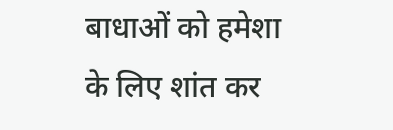बाधाओं को हमेशा के लिए शांत कर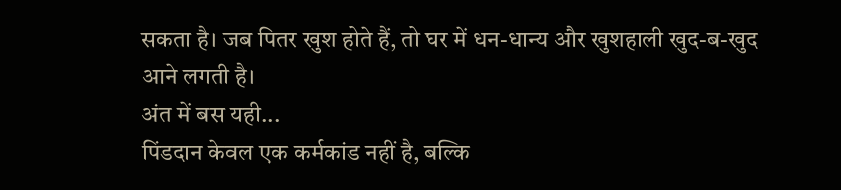सकता है। जब पितर खुश होते हैं, तो घर में धन-धान्य और खुशहाली खुद-ब-खुद आने लगती है।
अंत में बस यही...
पिंडदान केवल एक कर्मकांड नहीं है, बल्कि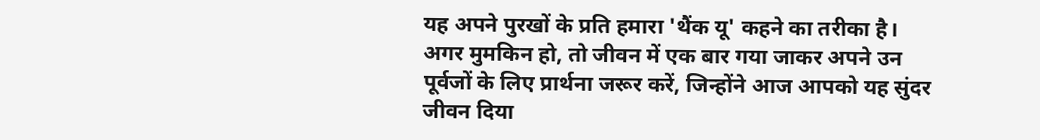यह अपने पुरखों के प्रति हमारा 'थैंक यू' कहने का तरीका है। अगर मुमकिन हो, तो जीवन में एक बार गया जाकर अपने उन पूर्वजों के लिए प्रार्थना जरूर करें, जिन्होंने आज आपको यह सुंदर जीवन दिया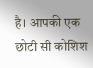है। आपकी एक छोटी सी कोशिश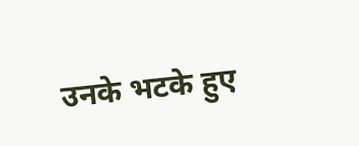उनके भटके हुए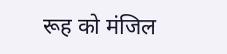रूह को मंजिल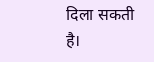दिला सकती है।